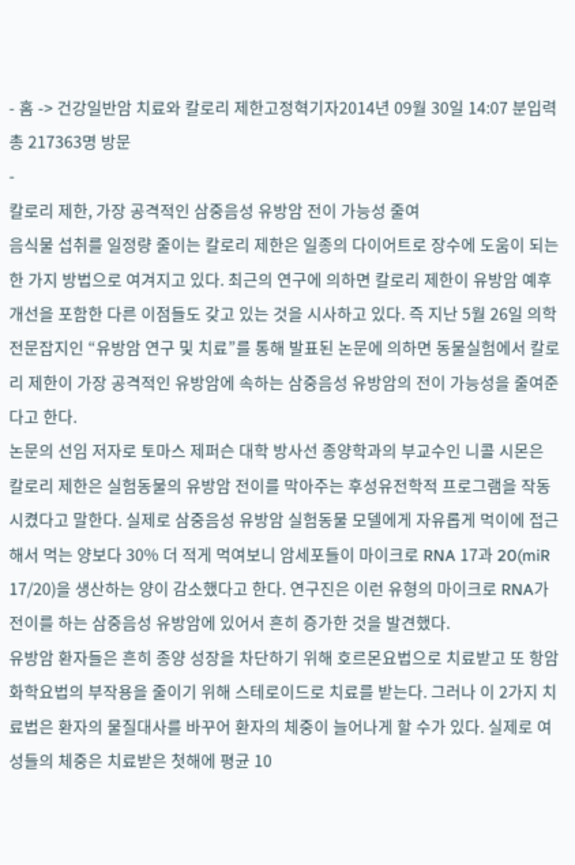- 홈 -> 건강일반암 치료와 칼로리 제한고정혁기자2014년 09월 30일 14:07 분입력 총 217363명 방문
-
칼로리 제한, 가장 공격적인 삼중음성 유방암 전이 가능성 줄여
음식물 섭취를 일정량 줄이는 칼로리 제한은 일종의 다이어트로 장수에 도움이 되는 한 가지 방법으로 여겨지고 있다. 최근의 연구에 의하면 칼로리 제한이 유방암 예후 개선을 포함한 다른 이점들도 갖고 있는 것을 시사하고 있다. 즉 지난 5월 26일 의학전문잡지인 “유방암 연구 및 치료”를 통해 발표된 논문에 의하면 동물실험에서 칼로리 제한이 가장 공격적인 유방암에 속하는 삼중음성 유방암의 전이 가능성을 줄여준다고 한다.
논문의 선임 저자로 토마스 제퍼슨 대학 방사선 종양학과의 부교수인 니콜 시몬은 칼로리 제한은 실험동물의 유방암 전이를 막아주는 후성유전학적 프로그램을 작동시켰다고 말한다. 실제로 삼중음성 유방암 실험동물 모델에게 자유롭게 먹이에 접근해서 먹는 양보다 30% 더 적게 먹여보니 암세포들이 마이크로 RNA 17과 20(miR 17/20)을 생산하는 양이 감소했다고 한다. 연구진은 이런 유형의 마이크로 RNA가 전이를 하는 삼중음성 유방암에 있어서 흔히 증가한 것을 발견했다.
유방암 환자들은 흔히 종양 성장을 차단하기 위해 호르몬요법으로 치료받고 또 항암 화학요법의 부작용을 줄이기 위해 스테로이드로 치료를 받는다. 그러나 이 2가지 치료법은 환자의 물질대사를 바꾸어 환자의 체중이 늘어나게 할 수가 있다. 실제로 여성들의 체중은 치료받은 첫해에 평균 10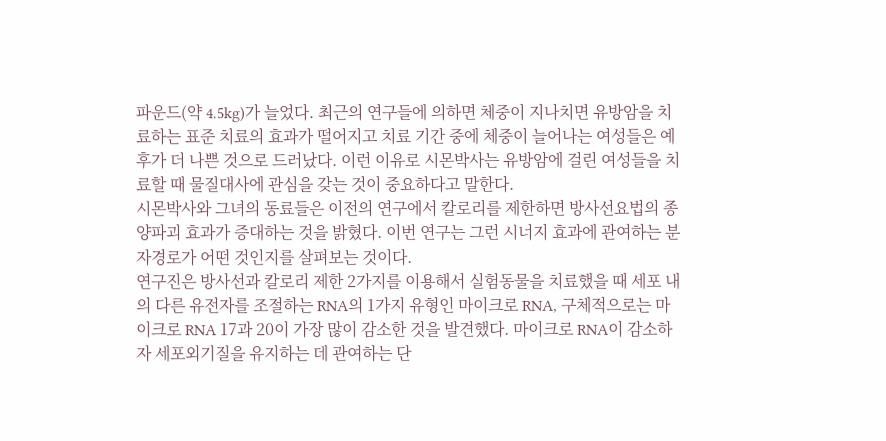파운드(약 4.5kg)가 늘었다. 최근의 연구들에 의하면 체중이 지나치면 유방암을 치료하는 표준 치료의 효과가 떨어지고 치료 기간 중에 체중이 늘어나는 여성들은 예후가 더 나쁜 것으로 드러났다. 이런 이유로 시몬박사는 유방암에 걸린 여성들을 치료할 때 물질대사에 관심을 갖는 것이 중요하다고 말한다.
시몬박사와 그녀의 동료들은 이전의 연구에서 칼로리를 제한하면 방사선요법의 종양파괴 효과가 증대하는 것을 밝혔다. 이번 연구는 그런 시너지 효과에 관여하는 분자경로가 어떤 것인지를 살펴보는 것이다.
연구진은 방사선과 칼로리 제한 2가지를 이용해서 실험동물을 치료했을 때 세포 내의 다른 유전자를 조절하는 RNA의 1가지 유형인 마이크로 RNA, 구체적으로는 마이크로 RNA 17과 20이 가장 많이 감소한 것을 발견했다. 마이크로 RNA이 감소하자 세포외기질을 유지하는 데 관여하는 단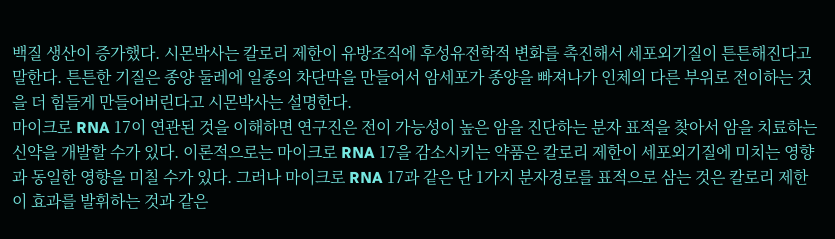백질 생산이 증가했다. 시몬박사는 칼로리 제한이 유방조직에 후성유전학적 변화를 촉진해서 세포외기질이 튼튼해진다고 말한다. 튼튼한 기질은 종양 둘레에 일종의 차단막을 만들어서 암세포가 종양을 빠져나가 인체의 다른 부위로 전이하는 것을 더 힘들게 만들어버린다고 시몬박사는 설명한다.
마이크로 RNA 17이 연관된 것을 이해하면 연구진은 전이 가능성이 높은 암을 진단하는 분자 표적을 찾아서 암을 치료하는 신약을 개발할 수가 있다. 이론적으로는 마이크로 RNA 17을 감소시키는 약품은 칼로리 제한이 세포외기질에 미치는 영향과 동일한 영향을 미칠 수가 있다. 그러나 마이크로 RNA 17과 같은 단 1가지 분자경로를 표적으로 삼는 것은 칼로리 제한이 효과를 발휘하는 것과 같은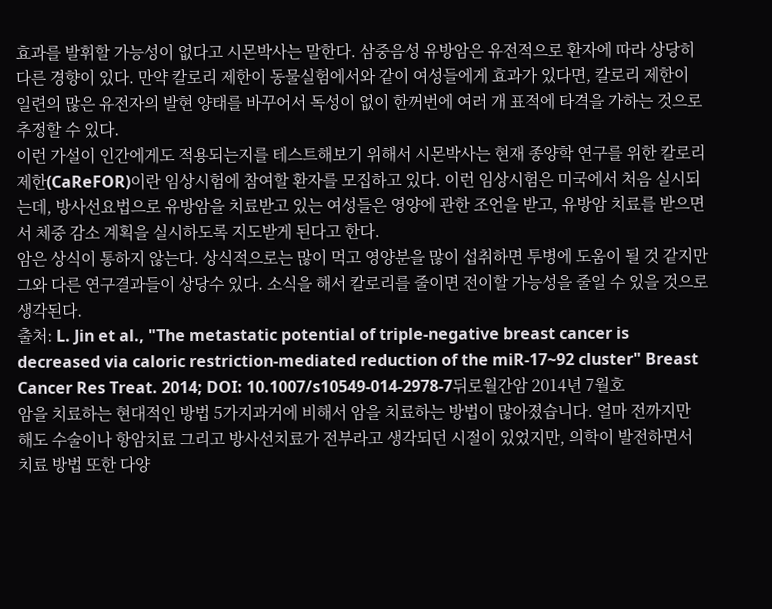효과를 발휘할 가능성이 없다고 시몬박사는 말한다. 삼중음성 유방암은 유전적으로 환자에 따라 상당히 다른 경향이 있다. 만약 칼로리 제한이 동물실험에서와 같이 여성들에게 효과가 있다면, 칼로리 제한이 일련의 많은 유전자의 발현 양태를 바꾸어서 독성이 없이 한꺼번에 여러 개 표적에 타격을 가하는 것으로 추정할 수 있다.
이런 가설이 인간에게도 적용되는지를 테스트해보기 위해서 시몬박사는 현재 종양학 연구를 위한 칼로리 제한(CaReFOR)이란 임상시험에 참여할 환자를 모집하고 있다. 이런 임상시험은 미국에서 처음 실시되는데, 방사선요법으로 유방암을 치료받고 있는 여성들은 영양에 관한 조언을 받고, 유방암 치료를 받으면서 체중 감소 계획을 실시하도록 지도받게 된다고 한다.
암은 상식이 통하지 않는다. 상식적으로는 많이 먹고 영양분을 많이 섭취하면 투병에 도움이 될 것 같지만 그와 다른 연구결과들이 상당수 있다. 소식을 해서 칼로리를 줄이면 전이할 가능성을 줄일 수 있을 것으로 생각된다.
출처: L. Jin et al., "The metastatic potential of triple-negative breast cancer is decreased via caloric restriction-mediated reduction of the miR-17~92 cluster" Breast Cancer Res Treat. 2014; DOI: 10.1007/s10549-014-2978-7뒤로월간암 2014년 7월호
암을 치료하는 현대적인 방법 5가지과거에 비해서 암을 치료하는 방법이 많아졌습니다. 얼마 전까지만 해도 수술이나 항암치료 그리고 방사선치료가 전부라고 생각되던 시절이 있었지만, 의학이 발전하면서 치료 방법 또한 다양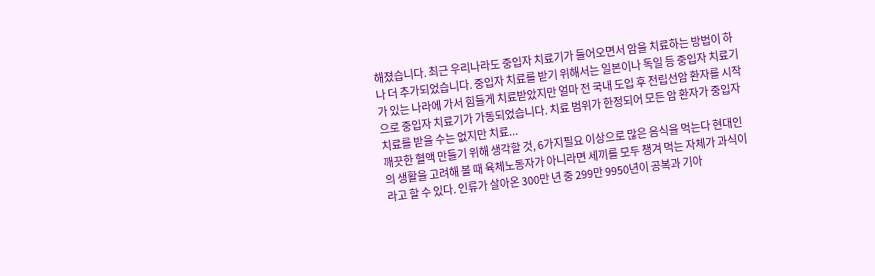해졌습니다. 최근 우리나라도 중입자 치료기가 들어오면서 암을 치료하는 방법이 하나 더 추가되었습니다. 중입자 치료를 받기 위해서는 일본이나 독일 등 중입자 치료기가 있는 나라에 가서 힘들게 치료받았지만 얼마 전 국내 도입 후 전립선암 환자를 시작으로 중입자 치료기가 가동되었습니다. 치료 범위가 한정되어 모든 암 환자가 중입자 치료를 받을 수는 없지만 치료...
깨끗한 혈액 만들기 위해 생각할 것, 6가지필요 이상으로 많은 음식을 먹는다 현대인의 생활을 고려해 볼 때 육체노동자가 아니라면 세끼를 모두 챙겨 먹는 자체가 과식이라고 할 수 있다. 인류가 살아온 300만 년 중 299만 9950년이 공복과 기아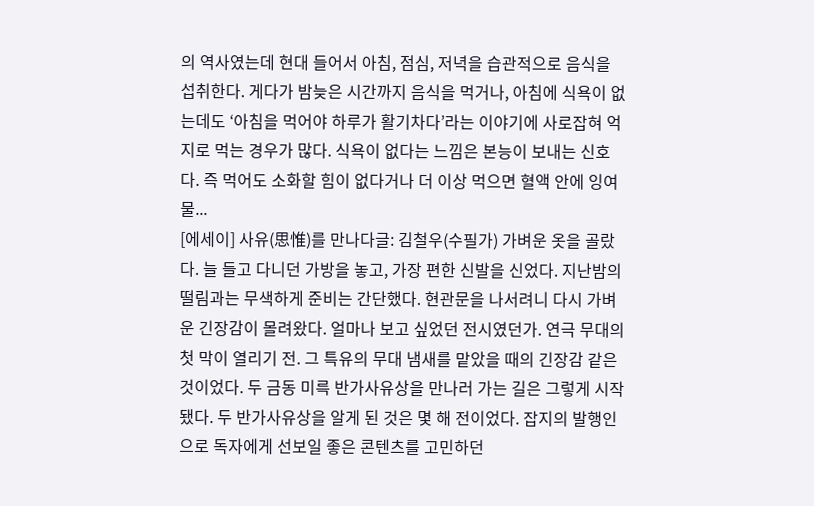의 역사였는데 현대 들어서 아침, 점심, 저녁을 습관적으로 음식을 섭취한다. 게다가 밤늦은 시간까지 음식을 먹거나, 아침에 식욕이 없는데도 ‘아침을 먹어야 하루가 활기차다’라는 이야기에 사로잡혀 억지로 먹는 경우가 많다. 식욕이 없다는 느낌은 본능이 보내는 신호다. 즉 먹어도 소화할 힘이 없다거나 더 이상 먹으면 혈액 안에 잉여물...
[에세이] 사유(思惟)를 만나다글: 김철우(수필가) 가벼운 옷을 골랐다. 늘 들고 다니던 가방을 놓고, 가장 편한 신발을 신었다. 지난밤의 떨림과는 무색하게 준비는 간단했다. 현관문을 나서려니 다시 가벼운 긴장감이 몰려왔다. 얼마나 보고 싶었던 전시였던가. 연극 무대의 첫 막이 열리기 전. 그 특유의 무대 냄새를 맡았을 때의 긴장감 같은 것이었다. 두 금동 미륵 반가사유상을 만나러 가는 길은 그렇게 시작됐다. 두 반가사유상을 알게 된 것은 몇 해 전이었다. 잡지의 발행인으로 독자에게 선보일 좋은 콘텐츠를 고민하던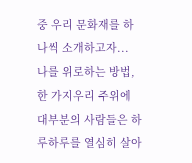중 우리 문화재를 하나씩 소개하고자...
나를 위로하는 방법, 한 가지우리 주위에 대부분의 사람들은 하루하루를 열심히 살아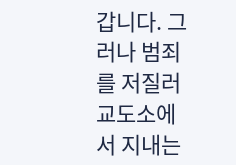갑니다. 그러나 범죄를 저질러 교도소에서 지내는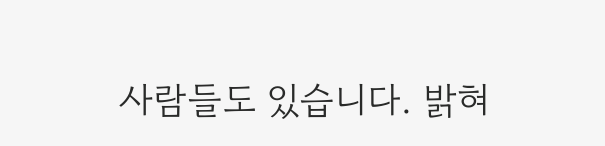사람들도 있습니다. 밝혀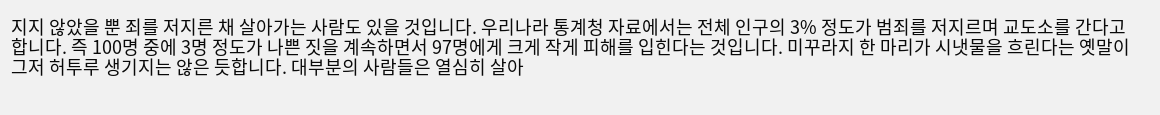지지 않았을 뿐 죄를 저지른 채 살아가는 사람도 있을 것입니다. 우리나라 통계청 자료에서는 전체 인구의 3% 정도가 범죄를 저지르며 교도소를 간다고 합니다. 즉 100명 중에 3명 정도가 나쁜 짓을 계속하면서 97명에게 크게 작게 피해를 입힌다는 것입니다. 미꾸라지 한 마리가 시냇물을 흐린다는 옛말이 그저 허투루 생기지는 않은 듯합니다. 대부분의 사람들은 열심히 살아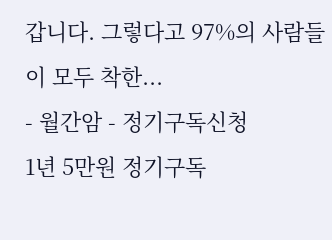갑니다. 그렇다고 97%의 사람들이 모두 착한...
- 월간암 - 정기구독신청
1년 5만원 정기구독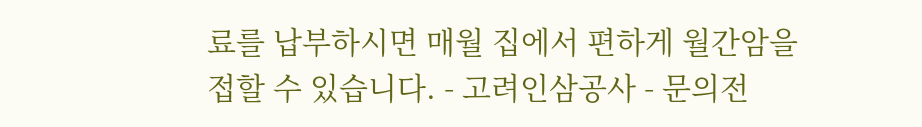료를 납부하시면 매월 집에서 편하게 월간암을 접할 수 있습니다. - 고려인삼공사 - 문의전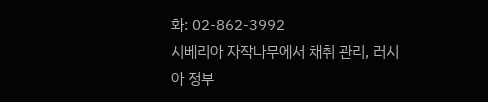화: 02-862-3992
시베리아 자작나무에서 채취 관리, 러시아 정부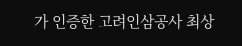가 인증한 고려인삼공사 최상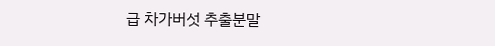급 차가버섯 추출분말